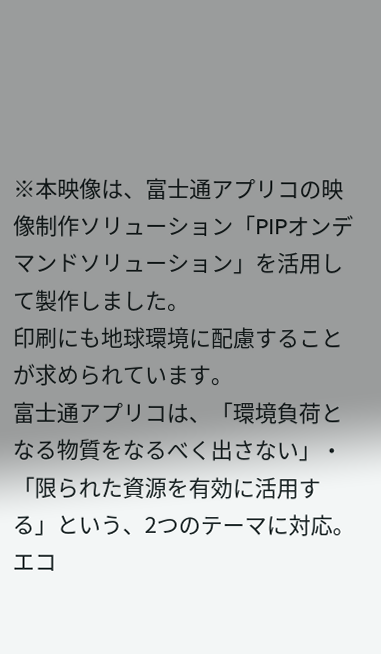※本映像は、富士通アプリコの映像制作ソリューション「PIPオンデマンドソリューション」を活用して製作しました。
印刷にも地球環境に配慮することが求められています。
富士通アプリコは、「環境負荷となる物質をなるべく出さない」・「限られた資源を有効に活用する」という、2つのテーマに対応。
エコ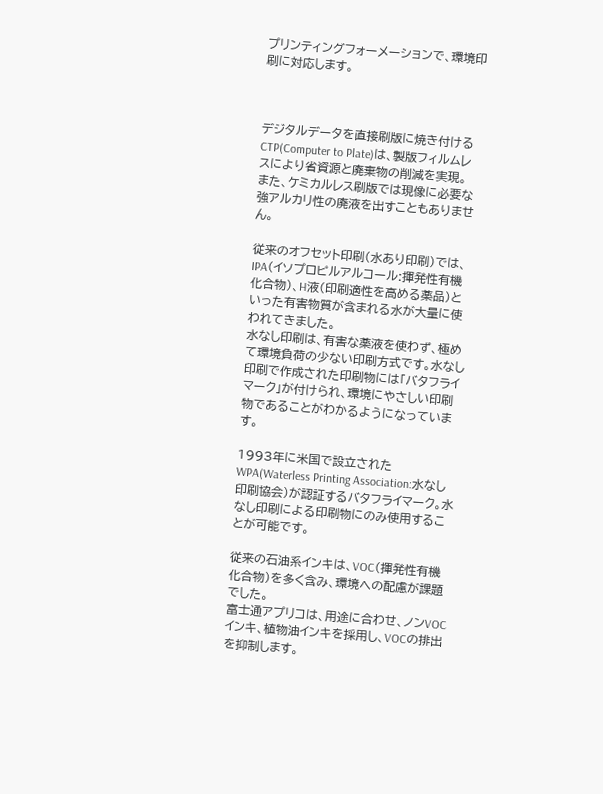プリンティングフォーメーションで、環境印刷に対応します。



デジタルデータを直接刷版に焼き付けるCTP(Computer to Plate)は、製版フィルムレスにより省資源と廃棄物の削減を実現。
また、ケミカルレス刷版では現像に必要な強アルカリ性の廃液を出すこともありません。

従来のオフセット印刷(水あり印刷)では、IPA(イソプロピルアルコール:揮発性有機化合物)、H液(印刷適性を高める薬品)といった有害物質が含まれる水が大量に使われてきました。
水なし印刷は、有害な薬液を使わず、極めて環境負荷の少ない印刷方式です。水なし印刷で作成された印刷物には「バタフライマーク」が付けられ、環境にやさしい印刷物であることがわかるようになっています。

1993年に米国で設立されたWPA(Waterless Printing Association:水なし印刷協会)が認証するバタフライマーク。水なし印刷による印刷物にのみ使用することが可能です。

従来の石油系インキは、VOC(揮発性有機化合物)を多く含み、環境への配慮が課題でした。
富士通アプリコは、用途に合わせ、ノンVOCインキ、植物油インキを採用し、VOCの排出を抑制します。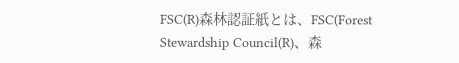FSC(R)森林認証紙とは、FSC(Forest Stewardship Council(R)、森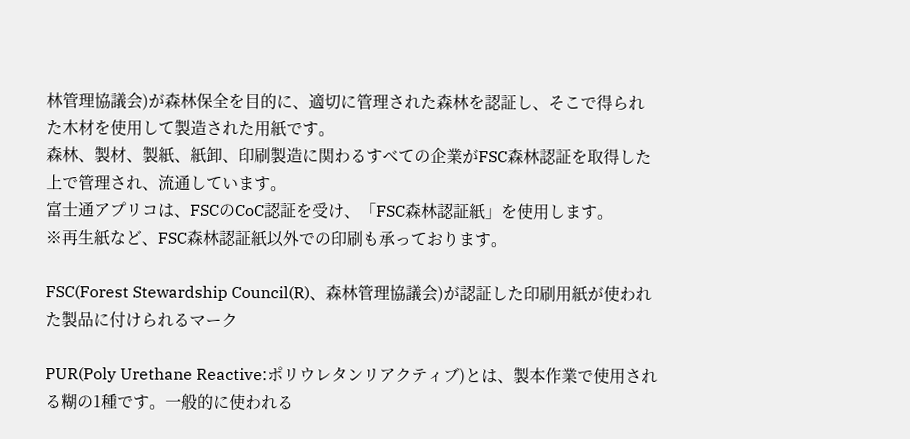林管理協議会)が森林保全を目的に、適切に管理された森林を認証し、そこで得られた木材を使用して製造された用紙です。
森林、製材、製紙、紙卸、印刷製造に関わるすべての企業がFSC森林認証を取得した上で管理され、流通しています。
富士通アプリコは、FSCのCoC認証を受け、「FSC森林認証紙」を使用します。
※再生紙など、FSC森林認証紙以外での印刷も承っております。

FSC(Forest Stewardship Council(R)、森林管理協議会)が認証した印刷用紙が使われた製品に付けられるマーク

PUR(Poly Urethane Reactive:ポリウレタンリアクティブ)とは、製本作業で使用される糊の1種です。一般的に使われる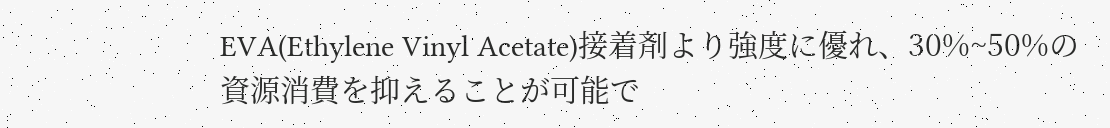EVA(Ethylene Vinyl Acetate)接着剤より強度に優れ、30%~50%の資源消費を抑えることが可能で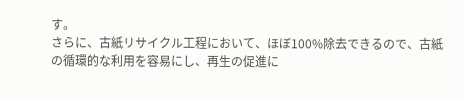す。
さらに、古紙リサイクル工程において、ほぼ100%除去できるので、古紙の循環的な利用を容易にし、再生の促進に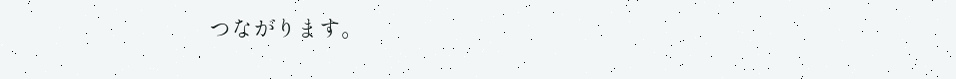つながります。